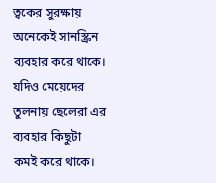ত্বকের সুরক্ষায় অনেকেই সানস্ক্রিন ব্যবহার করে থাকে। যদিও মেয়েদের তুলনায় ছেলেরা এর ব্যবহার কিছুটা কমই করে থাকে।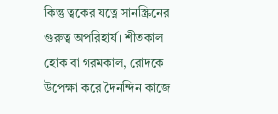কিন্তু ত্বকের যত্নে সানস্ক্রিনের গুরুত্ব অপরিহার্য। শীতকাল হোক বা গরমকাল, রোদকে উপেক্ষা করে দৈনন্দিন কাজে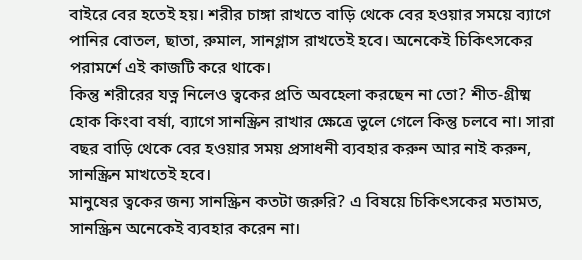বাইরে বের হতেই হয়। শরীর চাঙ্গা রাখতে বাড়ি থেকে বের হওয়ার সময়ে ব্যাগে পানির বোতল, ছাতা, রুমাল, সানগ্লাস রাখতেই হবে। অনেকেই চিকিৎসকের পরামর্শে এই কাজটি করে থাকে।
কিন্তু শরীরের যত্ন নিলেও ত্বকের প্রতি অবহেলা করছেন না তো? শীত-গ্রীষ্ম হোক কিংবা বর্ষা, ব্যাগে সানস্ক্রিন রাখার ক্ষেত্রে ভুলে গেলে কিন্তু চলবে না। সারা বছর বাড়ি থেকে বের হওয়ার সময় প্রসাধনী ব্যবহার করুন আর নাই করুন, সানস্ক্রিন মাখতেই হবে।
মানুষের ত্বকের জন্য সানস্ক্রিন কতটা জরুরি? এ বিষয়ে চিকিৎসকের মতামত, সানস্ক্রিন অনেকেই ব্যবহার করেন না।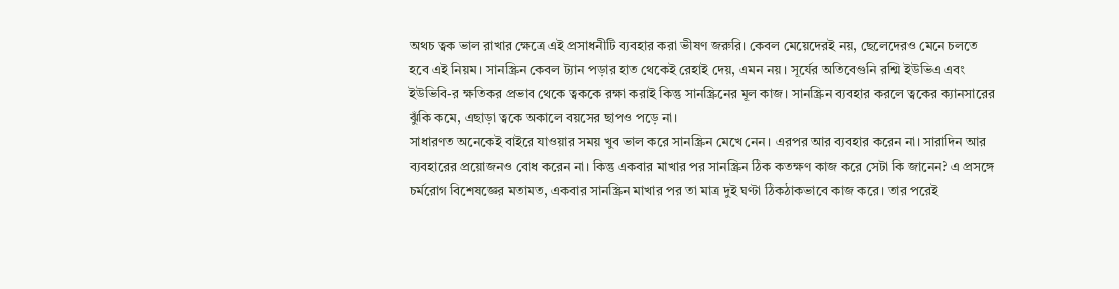অথচ ত্বক ভাল রাখার ক্ষেত্রে এই প্রসাধনীটি ব্যবহার করা ভীষণ জরুরি। কেবল মেয়েদেরই নয়, ছেলেদেরও মেনে চলতে হবে এই নিয়ম। সানস্ক্রিন কেবল ট্যান পড়ার হাত থেকেই রেহাই দেয়, এমন নয়। সূর্যের অতিবেগুনি রশ্মি ইউভিএ এবং ইউভিবি-র ক্ষতিকর প্রভাব থেকে ত্বককে রক্ষা করাই কিন্তু সানস্ক্রিনের মূল কাজ। সানস্ক্রিন ব্যবহার করলে ত্বকের ক্যানসারের ঝুঁকি কমে, এছাড়া ত্বকে অকালে বয়সের ছাপও পড়ে না।
সাধারণত অনেকেই বাইরে যাওয়ার সময় খুব ভাল করে সানস্ক্রিন মেখে নেন। এরপর আর ব্যবহার করেন না। সারাদিন আর ব্যবহারের প্রয়োজনও বোধ করেন না। কিন্তু একবার মাখার পর সানস্ক্রিন ঠিক কতক্ষণ কাজ করে সেটা কি জানেন? এ প্রসঙ্গে চর্মরোগ বিশেষজ্ঞের মতামত, একবার সানস্ক্রিন মাখার পর তা মাত্র দুই ঘণ্টা ঠিকঠাকভাবে কাজ করে। তার পরেই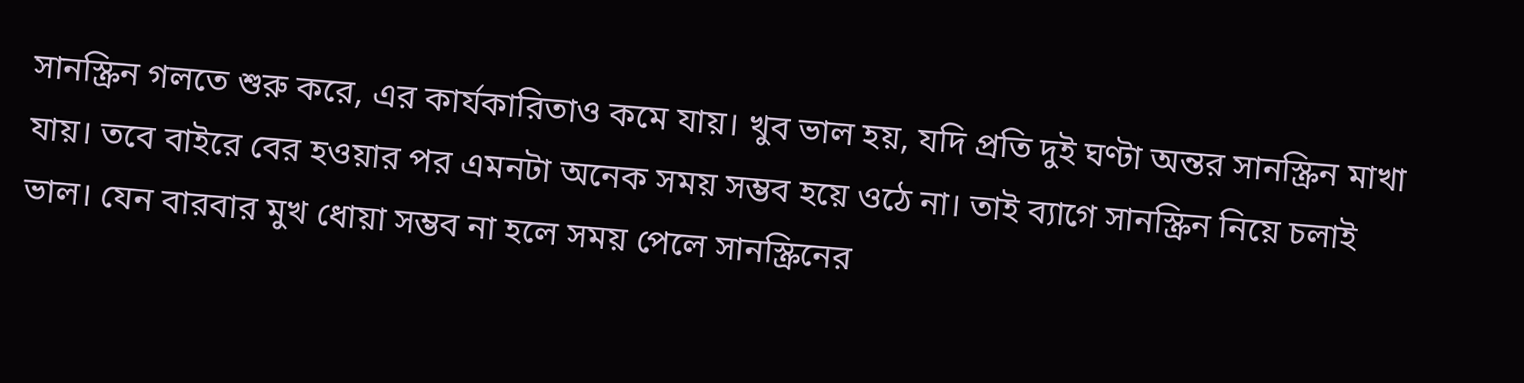সানস্ক্রিন গলতে শুরু করে, এর কার্যকারিতাও কমে যায়। খুব ভাল হয়, যদি প্রতি দুই ঘণ্টা অন্তর সানস্ক্রিন মাখা যায়। তবে বাইরে বের হওয়ার পর এমনটা অনেক সময় সম্ভব হয়ে ওঠে না। তাই ব্যাগে সানস্ক্রিন নিয়ে চলাই ভাল। যেন বারবার মুখ ধোয়া সম্ভব না হলে সময় পেলে সানস্ক্রিনের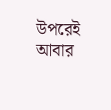উপরেই আবার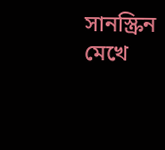সানস্ক্রিন মেখে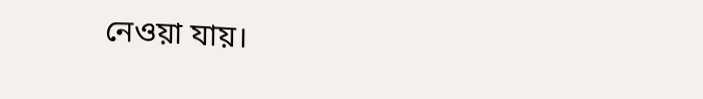নেওয়া যায়।